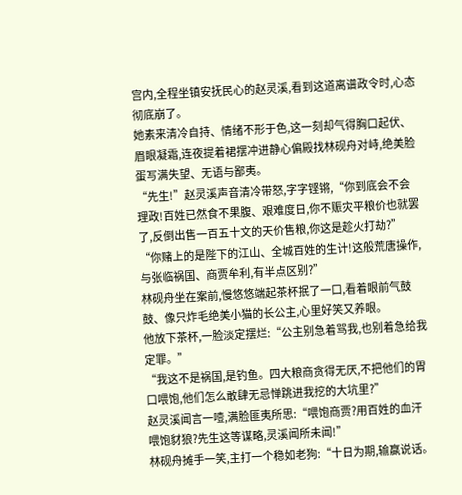宫内,全程坐镇安抚民心的赵灵溪,看到这道离谱政令时,心态彻底崩了。
她素来清冷自持、情绪不形于色,这一刻却气得胸口起伏、眉眼凝霜,连夜提着裙摆冲进静心偏殿找林砚舟对峙,绝美脸蛋写满失望、无语与鄙夷。
“先生!”赵灵溪声音清冷带怒,字字铿锵,“你到底会不会理政!百姓已然食不果腹、艰难度日,你不赈灾平粮价也就罢了,反倒出售一百五十文的天价售粮,你这是趁火打劫?”
“你赌上的是陛下的江山、全城百姓的生计!这般荒唐操作,与张临祸国、商贾牟利,有半点区别?”
林砚舟坐在案前,慢悠悠端起茶杯抿了一口,看着眼前气鼓鼓、像只炸毛绝美小猫的长公主,心里好笑又养眼。
他放下茶杯,一脸淡定摆烂:“公主别急着骂我,也别着急给我定罪。”
“我这不是祸国,是钓鱼。四大粮商贪得无厌,不把他们的胃口喂饱,他们怎么敢肆无忌惮跳进我挖的大坑里?”
赵灵溪闻言一噎,满脸匪夷所思:“喂饱商贾?用百姓的血汗喂饱豺狼?先生这等谋略,灵溪闻所未闻!”
林砚舟摊手一笑,主打一个稳如老狗:“十日为期,输赢说话。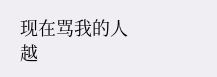现在骂我的人越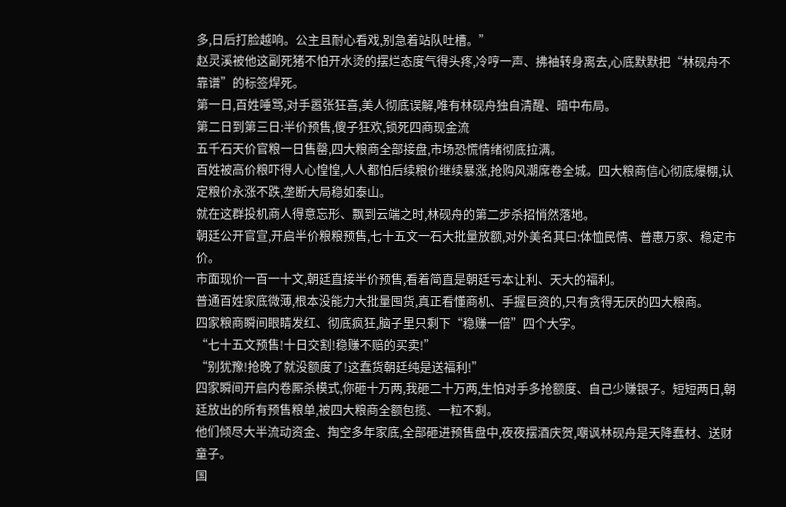多,日后打脸越响。公主且耐心看戏,别急着站队吐槽。”
赵灵溪被他这副死猪不怕开水烫的摆烂态度气得头疼,冷哼一声、拂袖转身离去,心底默默把“林砚舟不靠谱”的标签焊死。
第一日,百姓唾骂,对手嚣张狂喜,美人彻底误解,唯有林砚舟独自清醒、暗中布局。
第二日到第三日:半价预售,傻子狂欢,锁死四商现金流
五千石天价官粮一日售罄,四大粮商全部接盘,市场恐慌情绪彻底拉满。
百姓被高价粮吓得人心惶惶,人人都怕后续粮价继续暴涨,抢购风潮席卷全城。四大粮商信心彻底爆棚,认定粮价永涨不跌,垄断大局稳如泰山。
就在这群投机商人得意忘形、飘到云端之时,林砚舟的第二步杀招悄然落地。
朝廷公开官宣,开启半价粮粮预售,七十五文一石大批量放额,对外美名其曰:体恤民情、普惠万家、稳定市价。
市面现价一百一十文,朝廷直接半价预售,看着简直是朝廷亏本让利、天大的福利。
普通百姓家底微薄,根本没能力大批量囤货,真正看懂商机、手握巨资的,只有贪得无厌的四大粮商。
四家粮商瞬间眼睛发红、彻底疯狂,脑子里只剩下“稳赚一倍”四个大字。
“七十五文预售!十日交割!稳赚不赔的买卖!”
“别犹豫!抢晚了就没额度了!这蠢货朝廷纯是送福利!”
四家瞬间开启内卷厮杀模式,你砸十万两,我砸二十万两,生怕对手多抢额度、自己少赚银子。短短两日,朝廷放出的所有预售粮单,被四大粮商全额包揽、一粒不剩。
他们倾尽大半流动资金、掏空多年家底,全部砸进预售盘中,夜夜摆酒庆贺,嘲讽林砚舟是天降蠢材、送财童子。
国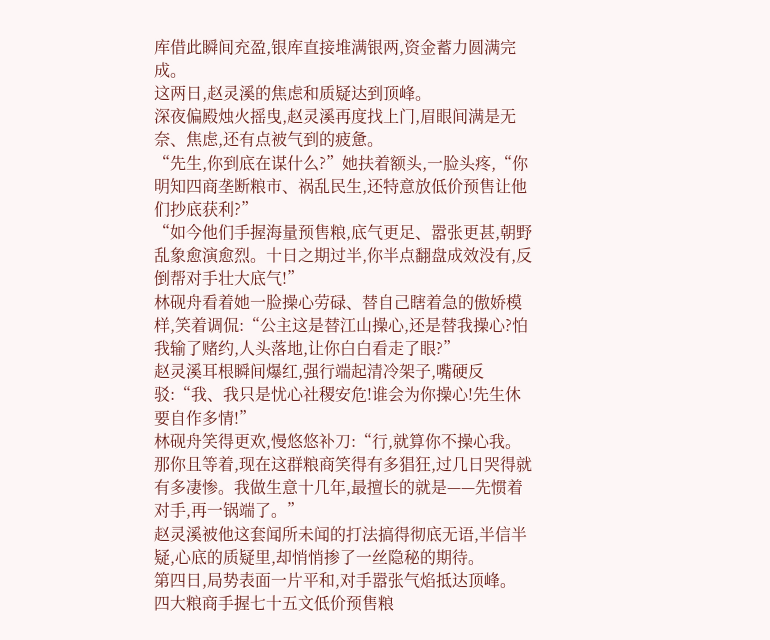库借此瞬间充盈,银库直接堆满银两,资金蓄力圆满完成。
这两日,赵灵溪的焦虑和质疑达到顶峰。
深夜偏殿烛火摇曳,赵灵溪再度找上门,眉眼间满是无奈、焦虑,还有点被气到的疲惫。
“先生,你到底在谋什么?”她扶着额头,一脸头疼,“你明知四商垄断粮市、祸乱民生,还特意放低价预售让他们抄底获利?”
“如今他们手握海量预售粮,底气更足、嚣张更甚,朝野乱象愈演愈烈。十日之期过半,你半点翻盘成效没有,反倒帮对手壮大底气!”
林砚舟看着她一脸操心劳碌、替自己瞎着急的傲娇模样,笑着调侃:“公主这是替江山操心,还是替我操心?怕我输了赌约,人头落地,让你白白看走了眼?”
赵灵溪耳根瞬间爆红,强行端起清冷架子,嘴硬反驳:“我、我只是忧心社稷安危!谁会为你操心!先生休要自作多情!”
林砚舟笑得更欢,慢悠悠补刀:“行,就算你不操心我。那你且等着,现在这群粮商笑得有多猖狂,过几日哭得就有多凄惨。我做生意十几年,最擅长的就是——先惯着对手,再一锅端了。”
赵灵溪被他这套闻所未闻的打法搞得彻底无语,半信半疑,心底的质疑里,却悄悄掺了一丝隐秘的期待。
第四日,局势表面一片平和,对手嚣张气焰抵达顶峰。
四大粮商手握七十五文低价预售粮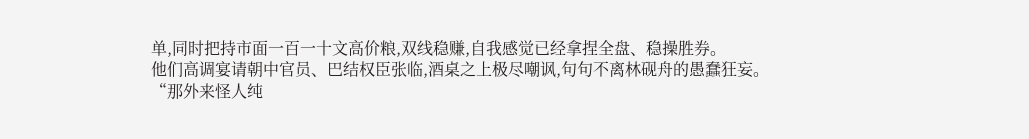单,同时把持市面一百一十文高价粮,双线稳赚,自我感觉已经拿捏全盘、稳操胜券。
他们高调宴请朝中官员、巴结权臣张临,酒桌之上极尽嘲讽,句句不离林砚舟的愚蠢狂妄。
“那外来怪人纯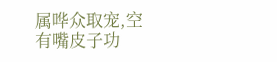属哗众取宠,空有嘴皮子功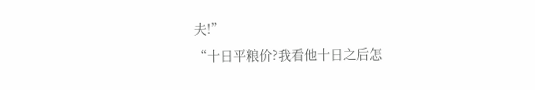夫!”
“十日平粮价?我看他十日之后怎